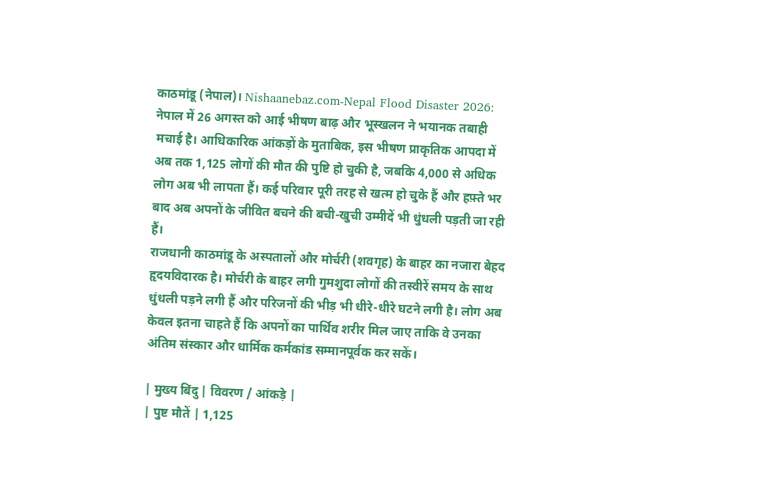काठमांडू (नेपाल)। Nishaanebaz.com-Nepal Flood Disaster 2026: नेपाल में 26 अगस्त को आई भीषण बाढ़ और भूस्खलन ने भयानक तबाही मचाई है। आधिकारिक आंकड़ों के मुताबिक, इस भीषण प्राकृतिक आपदा में अब तक 1,125 लोगों की मौत की पुष्टि हो चुकी है, जबकि 4,000 से अधिक लोग अब भी लापता हैं। कई परिवार पूरी तरह से खत्म हो चुके हैं और हफ़्ते भर बाद अब अपनों के जीवित बचने की बची-खुची उम्मीदें भी धुंधली पड़ती जा रही हैं।
राजधानी काठमांडू के अस्पतालों और मोर्चरी (शवगृह) के बाहर का नजारा बेहद हृदयविदारक है। मोर्चरी के बाहर लगी गुमशुदा लोगों की तस्वीरें समय के साथ धुंधली पड़ने लगी हैं और परिजनों की भीड़ भी धीरे-धीरे घटने लगी है। लोग अब केवल इतना चाहते हैं कि अपनों का पार्थिव शरीर मिल जाए ताकि वे उनका अंतिम संस्कार और धार्मिक कर्मकांड सम्मानपूर्वक कर सकें।

| मुख्य बिंदु | विवरण / आंकड़े |
| पुष्ट मौतें | 1,125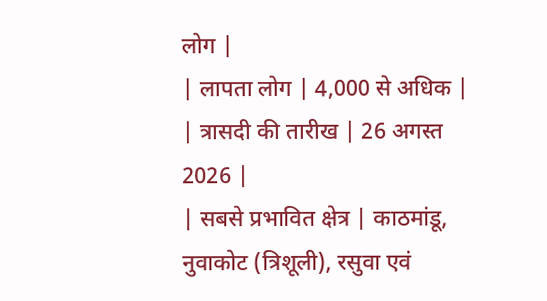लोग |
| लापता लोग | 4,000 से अधिक |
| त्रासदी की तारीख | 26 अगस्त 2026 |
| सबसे प्रभावित क्षेत्र | काठमांडू, नुवाकोट (त्रिशूली), रसुवा एवं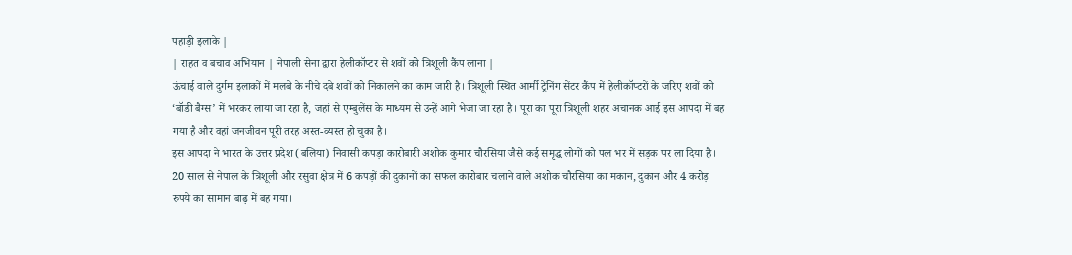पहाड़ी इलाके |
| राहत व बचाव अभियान | नेपाली सेना द्वारा हेलीकॉप्टर से शवों को त्रिशूली कैंप लाना |
ऊंचाई वाले दुर्गम इलाकों में मलबे के नीचे दबे शवों को निकालने का काम जारी है। त्रिशूली स्थित आर्मी ट्रेनिंग सेंटर कैंप में हेलीकॉप्टरों के जरिए शवों को ‘बॉडी बैग्स’ में भरकर लाया जा रहा है, जहां से एम्बुलेंस के माध्यम से उन्हें आगे भेजा जा रहा है। पूरा का पूरा त्रिशूली शहर अचानक आई इस आपदा में बह गया है और वहां जनजीवन पूरी तरह अस्त-व्यस्त हो चुका है।
इस आपदा ने भारत के उत्तर प्रदेश (बलिया) निवासी कपड़ा कारोबारी अशोक कुमार चौरसिया जैसे कई समृद्ध लोगों को पल भर में सड़क पर ला दिया है। 20 साल से नेपाल के त्रिशूली और रसुवा क्षेत्र में 6 कपड़ों की दुकानों का सफल कारोबार चलाने वाले अशोक चौरसिया का मकान, दुकान और 4 करोड़ रुपये का सामान बाढ़ में बह गया।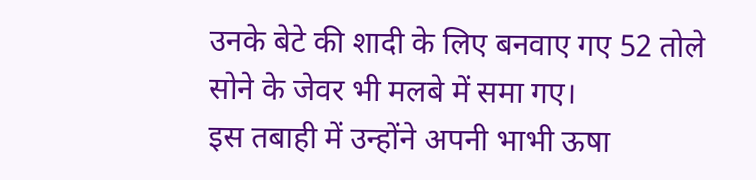उनके बेटे की शादी के लिए बनवाए गए 52 तोले सोने के जेवर भी मलबे में समा गए।
इस तबाही में उन्होंने अपनी भाभी ऊषा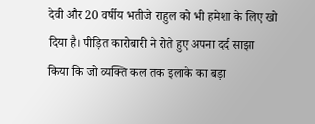देवी और 20 वर्षीय भतीजे राहुल को भी हमेशा के लिए खो दिया है। पीड़ित कारोबारी ने रोते हुए अपना दर्द साझा किया कि जो व्यक्ति कल तक इलाके का बड़ा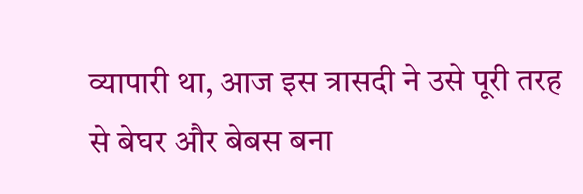व्यापारी था, आज इस त्रासदी ने उसे पूरी तरह से बेघर और बेबस बना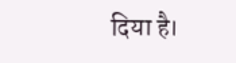दिया है।